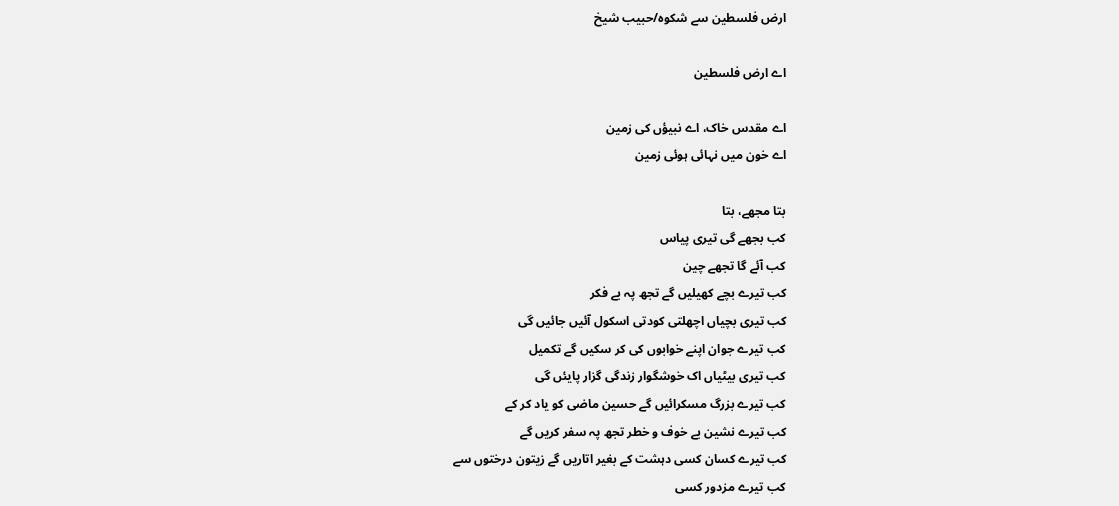ارض فلسطین سے شکوہ/حبیب شیخ

اے ارض فلسطین

اے مقدس خاک، اے نبیؤں کی زمین
اے خون میں نہائی ہوئی زمین

بتا مجھے، بتا
کب بجھے گی تیری پیاس
کب آئے گا تجھے چین
کب تیرے بچے کھیلیں گے تجھ پہ بے فکر
کب تیری بچیاں اچھلتی کودتی اسکول آئیں جائیں گی
کب تیرے جوان اپنے خوابوں کی کر سکیں گے تکمیل
کب تیری بیٹیاں اک خوشگوار زندگی گزار پایئں گی
کب تیرے بزرگ مسکرائیں گے حسین ماضی کو یاد کر کے
کب تیرے نشین بے خوف و خطر تجھ پہ سفر کریں گے
کب تیرے کسان کسی دہشت کے بغیر اتاریں گے زیتون درختوں سے
کب تیرے مزدور کسی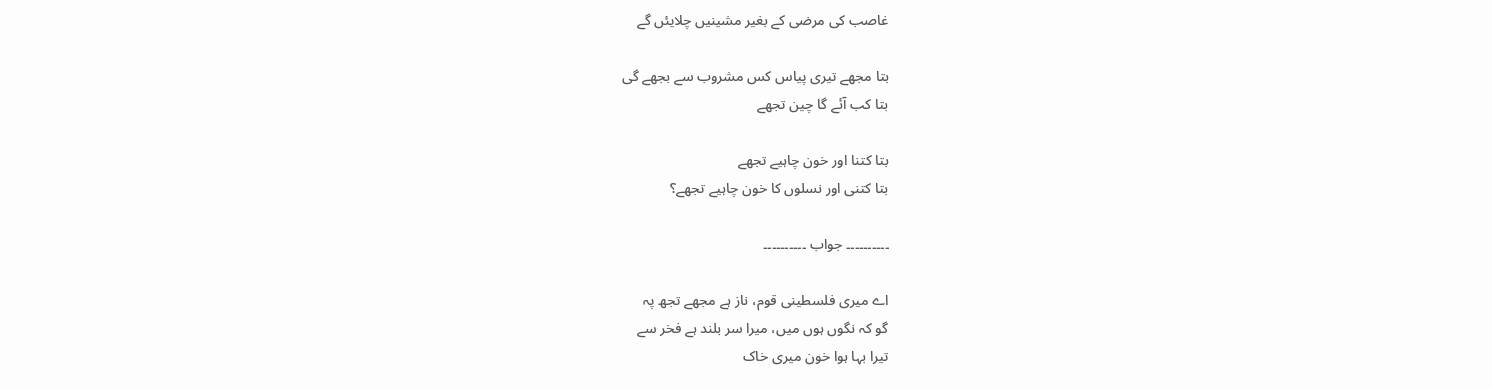غاصب کی مرضی کے بغیر مشینیں چلایئں گے

بتا مجھے تیری پیاس کس مشروب سے بجھے گی
بتا کب آئے گا چین تجھے

بتا کتنا اور خون چاہیے تجھے
بتا کتنی اور نسلوں کا خون چاہیے تجھے؟

۔۔۔۔۔۔۔۔۔۔ جواب ۔۔۔۔۔۔۔۔۔۔

اے میری فلسطینی قوم، ناز ہے مجھے تجھ پہ
گو کہ نگوں ہوں میں، میرا سر بلند ہے فخر سے
تیرا بہا ہوا خون میری خاک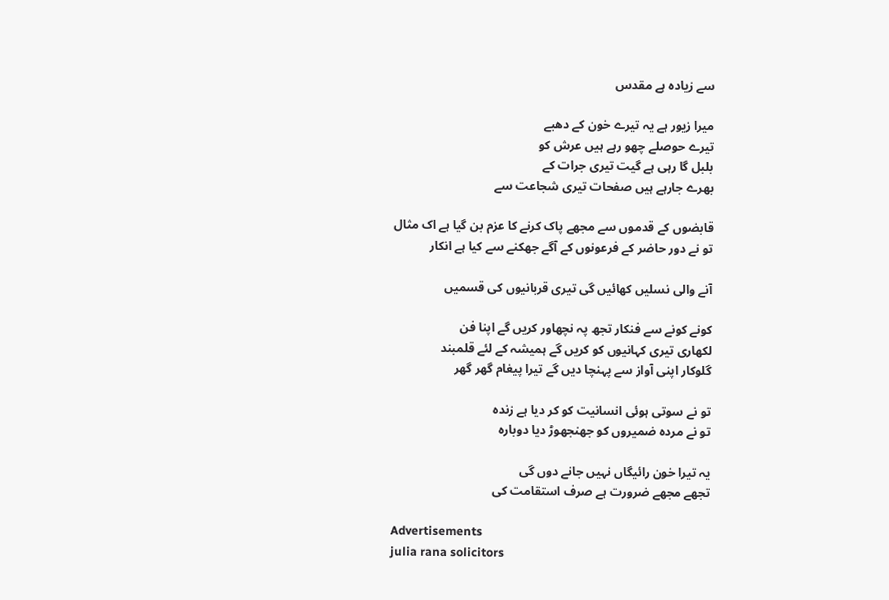سے زیادہ ہے مقدس

میرا زیور ہے یہ تیرے خون کے دھبے
تیرے حوصلے چھو رہے ہیں عرش کو
بلبل گا رہی ہے گیت تیری جرات کے
بھرے جارہے ہیں صفحات تیری شجاعت سے

قابضوں کے قدموں سے مجھے پاک کرنے کا عزم بن گیا ہے اک مثال
تو نے دور حاضر کے فرعونوں کے آگے جھکنے سے کیا ہے انکار

آنے والی نسلیں کھائیں گی تیری قربانیوں کی قسمیں

کونے کونے سے فنکار تجھ پہ نچھاور کریں گے اپنا فن
لکھاری تیری کہانیوں کو کریں گے ہمیشہ کے لئے قلمبند
گلوکار اپنی آواز سے پہنچا دیں گے تیرا پیغام گھر گھر

تو نے سوتی ہوئی انسانیت کو کر دیا ہے زندہ
تو نے مردہ ضمیروں کو جھنجھوڑ دیا دوبارہ

یہ تیرا خون رائیگاں نہیں جانے دوں گی
تجھے مجھے ضرورت ہے صرف استقامت کی

Advertisements
julia rana solicitors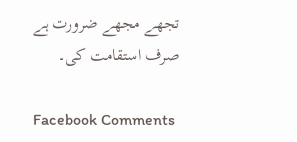تجھے مجھے ضرورت ہے صرف استقامت کی۔

Facebook Comments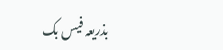بذریعہ فیس بک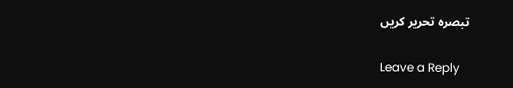تبصرہ تحریر کریں

Leave a Reply